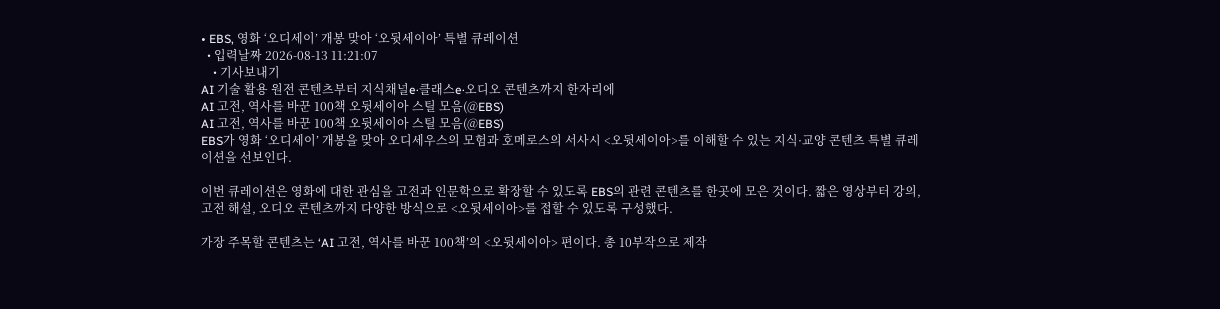• EBS, 영화 ‘오디세이’ 개봉 맞아 ‘오뒷세이아’ 특별 큐레이션
  • 입력날짜 2026-08-13 11:21:07
    • 기사보내기
AI 기술 활용 원전 콘텐츠부터 지식채널e·클래스e·오디오 콘텐츠까지 한자리에
AI 고전, 역사를 바꾼 100책 오뒷세이아 스틸 모음(@EBS)
AI 고전, 역사를 바꾼 100책 오뒷세이아 스틸 모음(@EBS)
EBS가 영화 ‘오디세이’ 개봉을 맞아 오디세우스의 모험과 호메로스의 서사시 <오뒷세이아>를 이해할 수 있는 지식·교양 콘텐츠 특별 큐레이션을 선보인다.

이번 큐레이션은 영화에 대한 관심을 고전과 인문학으로 확장할 수 있도록 EBS의 관련 콘텐츠를 한곳에 모은 것이다. 짧은 영상부터 강의, 고전 해설, 오디오 콘텐츠까지 다양한 방식으로 <오뒷세이아>를 접할 수 있도록 구성했다.

가장 주목할 콘텐츠는 ‘AI 고전, 역사를 바꾼 100책’의 <오뒷세이아> 편이다. 총 10부작으로 제작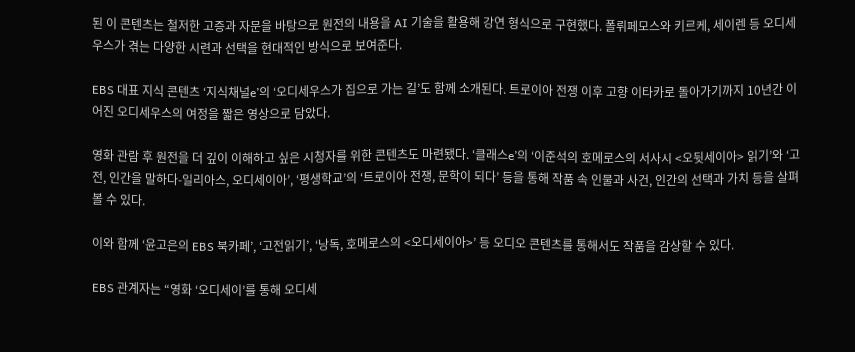된 이 콘텐츠는 철저한 고증과 자문을 바탕으로 원전의 내용을 AI 기술을 활용해 강연 형식으로 구현했다. 폴뤼페모스와 키르케, 세이렌 등 오디세우스가 겪는 다양한 시련과 선택을 현대적인 방식으로 보여준다.

EBS 대표 지식 콘텐츠 ‘지식채널e’의 ‘오디세우스가 집으로 가는 길’도 함께 소개된다. 트로이아 전쟁 이후 고향 이타카로 돌아가기까지 10년간 이어진 오디세우스의 여정을 짧은 영상으로 담았다.

영화 관람 후 원전을 더 깊이 이해하고 싶은 시청자를 위한 콘텐츠도 마련됐다. ‘클래스e’의 ‘이준석의 호메로스의 서사시 <오뒷세이아> 읽기’와 ‘고전, 인간을 말하다-일리아스, 오디세이아’, ‘평생학교’의 ‘트로이아 전쟁, 문학이 되다’ 등을 통해 작품 속 인물과 사건, 인간의 선택과 가치 등을 살펴볼 수 있다.

이와 함께 ‘윤고은의 EBS 북카페’, ‘고전읽기’, ‘낭독, 호메로스의 <오디세이아>’ 등 오디오 콘텐츠를 통해서도 작품을 감상할 수 있다.

EBS 관계자는 “영화 ‘오디세이’를 통해 오디세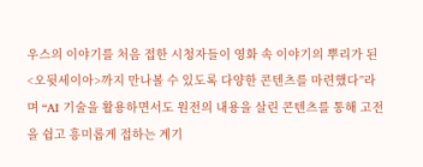우스의 이야기를 처음 접한 시청자들이 영화 속 이야기의 뿌리가 된 <오뒷세이아>까지 만나볼 수 있도록 다양한 콘텐츠를 마련했다”라며 “AI 기술을 활용하면서도 원전의 내용을 살린 콘텐츠를 통해 고전을 쉽고 흥미롭게 접하는 계기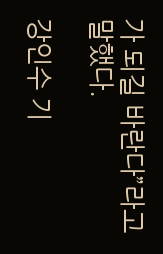가 되길 바란다”라고 말했다.

강인수 기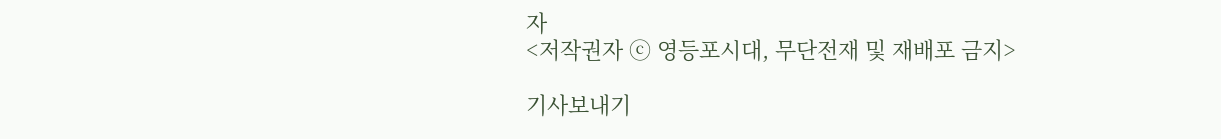자
<저작권자 ⓒ 영등포시대, 무단전재 및 재배포 금지>

기사보내기